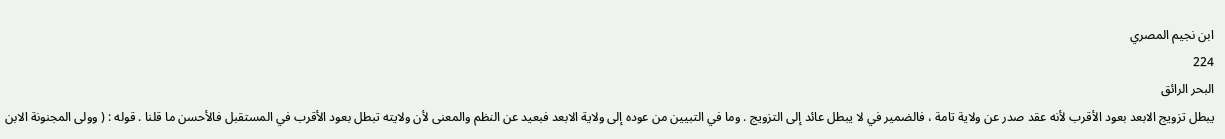ابن نجيم المصري
224
البحر الرائق
يبطل تزويج الابعد بعود الأقرب لأنه عقد صدر عن ولاية تامة ، فالضمير في لا يبطل عائد إلى التزويج . وما في التبيين من عوده إلى ولاية الابعد فبعيد عن النظم والمعنى لأن ولايته تبطل بعود الأقرب في المستقبل فالأحسن ما قلنا . قوله : ( وولى المجنونة الابن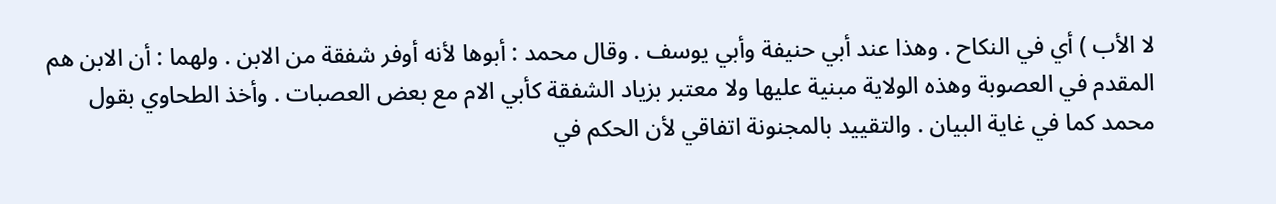لا الأب ) أي في النكاح . وهذا عند أبي حنيفة وأبي يوسف . وقال محمد : أبوها لأنه أوفر شفقة من الابن . ولهما : أن الابن هم المقدم في العصوبة وهذه الولاية مبنية عليها ولا معتبر بزياد الشفقة كأبي الام مع بعض العصبات . وأخذ الطحاوي بقول محمد كما في غاية البيان . والتقييد بالمجنونة اتفاقي لأن الحكم في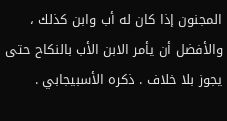المجنون إذا كان له أب وابن كذلك ، والأفضل أن يأمر الابن الأب بالنكاح حتى يجوز بلا خلاف . ذكره الأسبيجابي .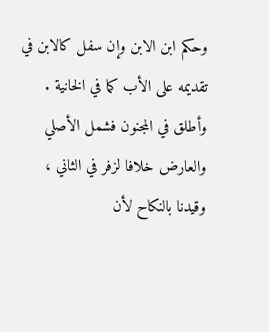وحكم ابن الابن وإن سفل كالابن في تقديمه على الأب كما في الخانية . وأطلق في المجنون فشمل الأصلي والعارض خلافا لزفر في الثاني ، وقيدنا بالنكاح لأن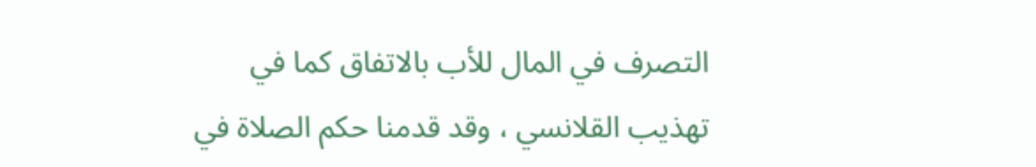التصرف في المال للأب بالاتفاق كما في تهذيب القلانسي ، وقد قدمنا حكم الصلاة في